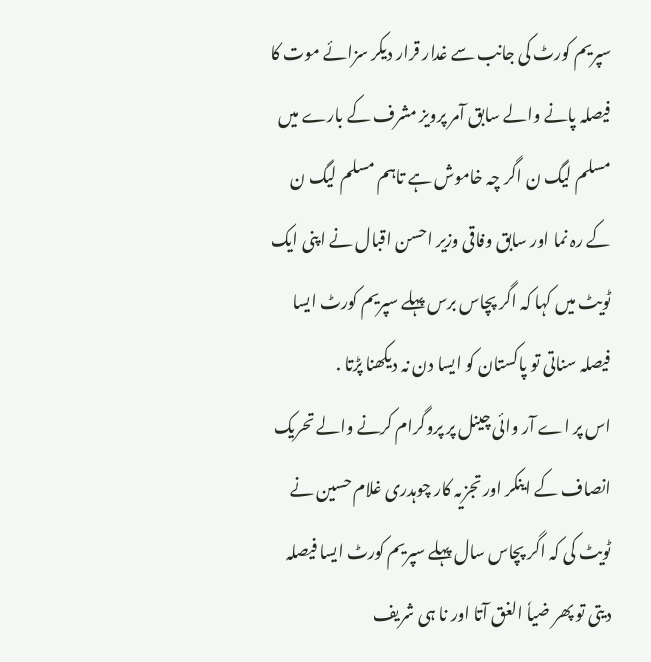سپریم کورٹ کی جانب سے غدار قرار دیکر سزائے موت کا فیصلہ پانے والے سابق آمر پرویز مشرف کے بارے میں مسلم لیگ ن اگر چہ خاموش ہے تاہم مسلم لیگ ن کے رہ نما اور سابق وفاقی وزیر احسن اقبال نے اپنی ایک ٹویٹ میں کہا کہ اگر پچاس برس پہلے سپریم کورٹ ایسا فیصلہ سناتی تو پاکستان کو ایسا دن نہ دیکھنا پڑتا .
اس پر اے آر وائی چینل پر پروگرام کرنے والے تحریک انصاف کے اینکر اور تجزیہ کار چوہدری غلام حسین نے ٹویٹ کی کہ اگر پچاس سال پہلے سپریم کورٹ ایسا فیصلہ دیتی تو پھر ضیاٗ الغق آتا اور نا ہی شریف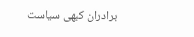برادران کبھی سیاست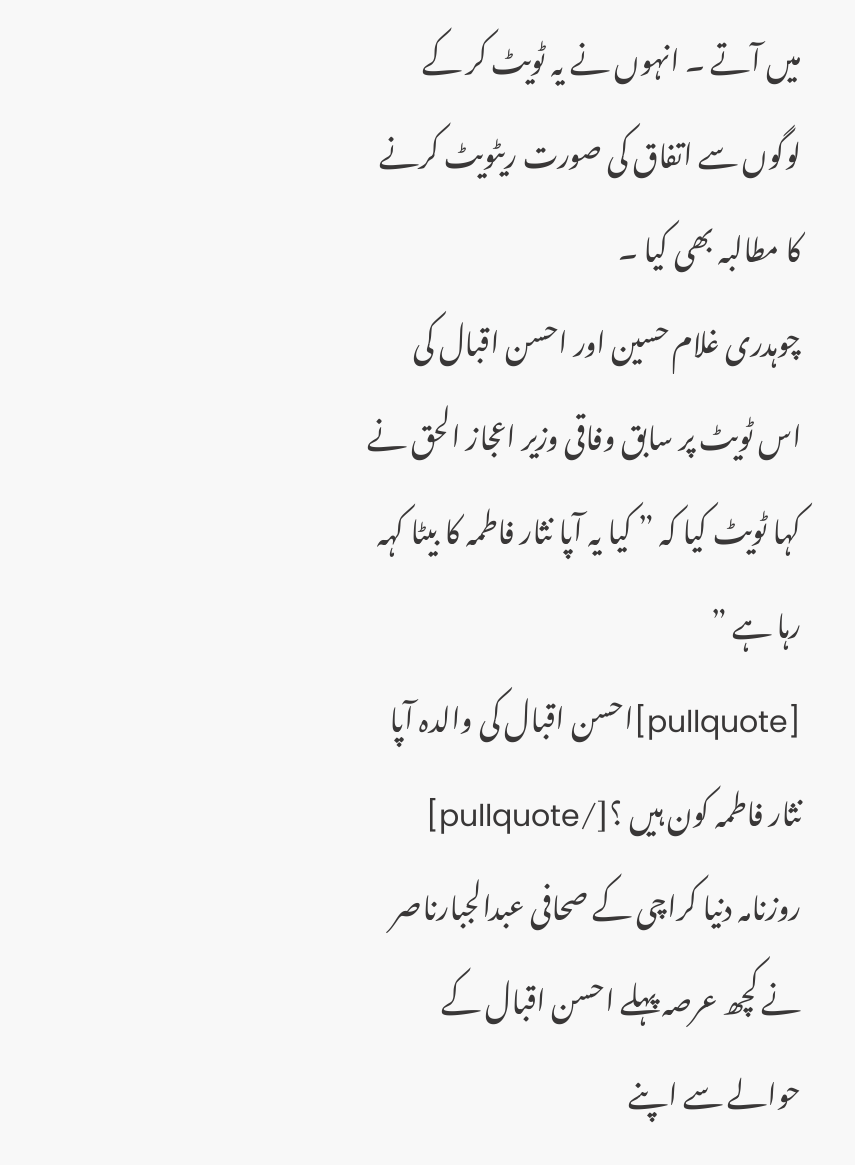میں آتے ۔ انہوں نے یہ ٹویٹ کر کے لوگوں سے اتفاق کی صورت ریٹویٹ کرنے کا مطالبہ بھی کیا ۔
چوہدری غلام حسین اور احسن اقبال کی اس ٹویٹ پر سابق وفاقی وزیر اعجاز الحق نے کہا ٹویٹ کیا کہ ” کیا یہ آپا نثار فاطمہ کا بیٹا کہہ رہا ہے ”
[pullquote]احسن اقبال کی والدہ آپا نثار فاطمہ کون ہیں ؟[/pullquote]
روزنامہ دنیا کراچی کے صحافی عبدالجبارناصر نے کچھ عرصہ پہلے احسن اقبال کے حوالے سے اپنے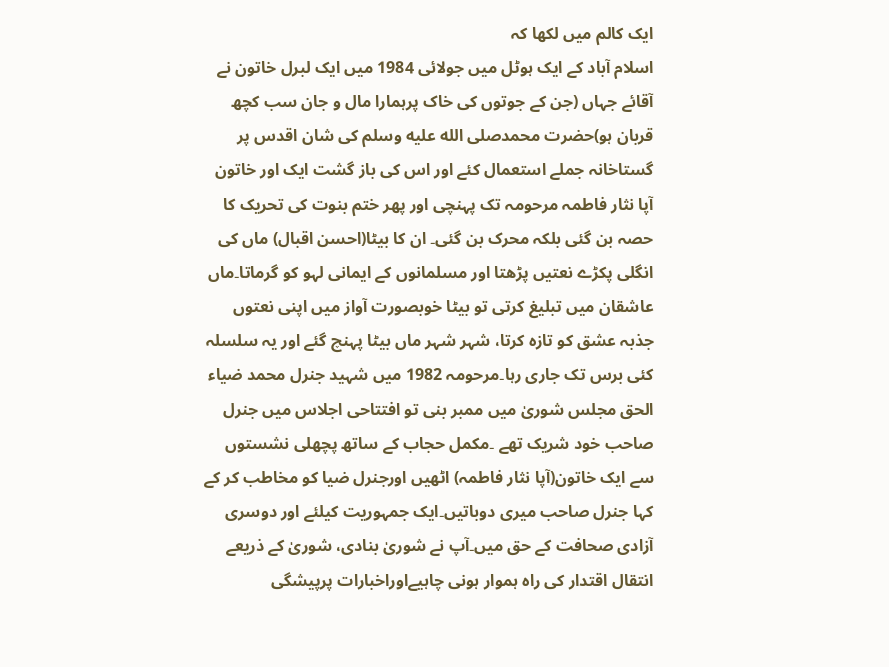ایک کالم میں لکھا کہ
اسلام آباد کے ایک ہوٹل میں جولائی 1984 میں ایک لبرل خاتون نے آقائے جہاں (جن کے جوتوں کی خاک پرہمارا مال و جان سب کچھ قربان ہو)حضرت محمدصلى الله عليه وسلم کی شان اقدس پر گستاخانہ جملے استعمال کئے اور اس کی باز گشت ایک اور خاتون آپا نثار فاطمہ مرحومہ تک پہنچی اور پھر ختم بنوت کی تحریک کا حصہ بن گئی بلکہ محرک بن گئی۔ ان کا بیٹا(احسن اقبال) ماں کی انگلی پکڑے نعتیں پڑھتا اور مسلمانوں کے ایمانی لہو کو گرماتا۔ماں عاشقان میں تبلیغ کرتی تو بیٹا خوبصورت آواز میں اپنی نعتوں جذبہ عشق کو تازہ کرتا، شہر شہر ماں بیٹا پہنچ گئے اور یہ سلسلہ کئی برس تک جاری رہا۔مرحومہ 1982 میں شہید جنرل محمد ضیاء الحق مجلس شوریٰ میں ممبر بنی تو افتتاحی اجلاس میں جنرل صاحب خود شریک تھے ۔مکمل حجاب کے ساتھ پچھلی نشستوں سے ایک خاتون(آپا نثار فاطمہ) اٹھیں اورجنرل ضیا کو مخاطب کر کے کہا جنرل صاحب میری دوباتیں۔ایک جمہوریت کیلئے اور دوسری آزادی صحافت کے حق میں۔آپ نے شوریٰ بنادی، شوریٰ کے ذریعے انتقال اقتدار کی راہ ہموار ہونی چاہیےاوراخبارات پرپیشگی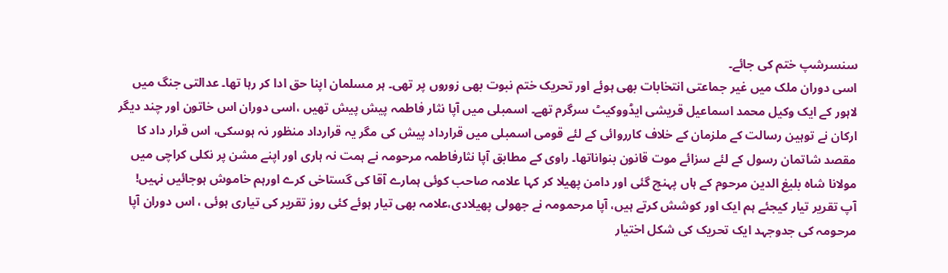سنسرشپ ختم کی جائے۔
اسی دوران ملک میں غیر جماعتی انتخابات بھی ہوئے اور تحریک ختم نبوت بھی زوروں پر تھی۔ ہر مسلمان اپنا حق ادا کر رہا تھا۔ عدالتی جنگ میں لاہور کے ایک وکیل محمد اسماعیل قریشی ایڈووکیٹ سرگرم تھے۔ اسمبلی میں آپا نثار فاطمہ پیش پیش تھیں ،اسی دوران اس خاتون اور چند دیگر ارکان نے توہین رسالت کے ملزمان کے خلاف کارروائی کے لئے قومی اسمبلی میں قرارداد پیش کی مگر یہ قرارداد منظور نہ ہوسکی، اس قرار داد کا مقصد شاتمان رسول کے لئے سزائے موت قانون بنواناتھا۔ راوی کے مطابق آپا نثارفاطمہ مرحومہ نے ہمت نہ ہاری اور اپنے مشن پر نکلی کراچی میں مولانا شاہ بلیغ الدین مرحوم کے ہاں پہنچ گئی اور دامن پھیلا کر کہا علامہ صاحب کوئی ہمارے آقا کی گستاخی کرے اورہم خاموش ہوجائیں نہیں!
آپ تقریر تیار کیجئے ہم ایک اور کوشش کرتے ہیں، آپا مرحمومہ نے جھولی پھیلادی،علامہ بھی تیار ہوئے کئی روز تقریر کی تیاری ہوئی ، اس دوران آپا مرحومہ کی جدوجہد ایک تحریک کی شکل اختیار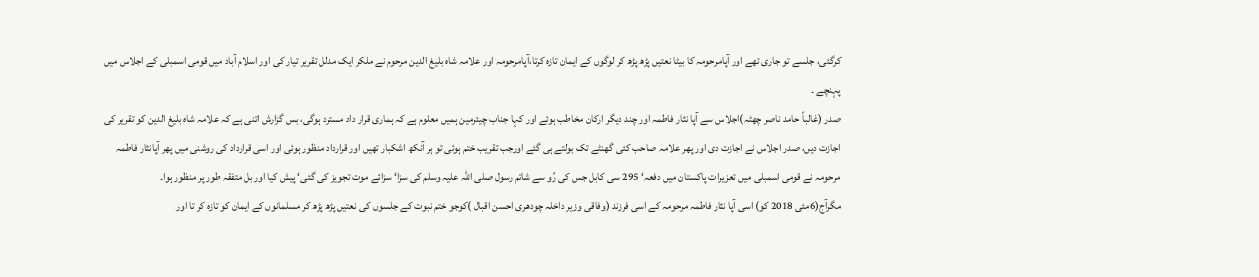کرگئی، جلسے تو جاری تھے اور آپامرحومہ کا بیٹا نعتیں پڑھ پڑھ کر لوگوں کے ایمان تازہ کرتا،آپامرحومہ اور علامہ شاہ بلیغ الدین مرحوم نے ملکر ایک مدلل تقریر تیار کی اور اسلام آباد میں قومی اسمبلی کے اجلاس میں پہنچے ۔
صدر (غالباً حامد ناصر چھٹہ)اجلاس سے آپا نثار فاطمہ اور چند دیگر ارکان مخاطب ہوئے اور کہا جناب چیئرمین ہمیں معلوم ہے کہ ہماری قرار داد مسترد ہوگی، بس گزارش اتنی ہے کہ علامہ شاہ بلیغ الدین کو تقریر کی اجازت دیں، صدر اجلاس نے اجازت دی اور پھر علامہ صاحب کئی گھنٹے تک بولتے ہی گئے اورجب تقریب ختم ہوئی تو ہر آنکھ اشکبار تھیں اور قرارداد منظور ہوئی اور اسی قرارداد کی روشنی میں پھر آپانثار فاطمہ مرحومہ نے قومی اسمبلی میں تعزیرات پاکستان میں دفعہ‘ 295 سی کابل جس کی رُو سے شاتم رسول صلی اللہ علیہ وسلم کی سزا‘ سزائے موت تجویز کی گئی‘ پیش کیا اور بل متفقہ طور پر منظور ہوا۔
مگرآج(6مئی 2018 کو) اسی آپا نثار فاطمہ مرحومہ کے اسی فرزند (وفاقی وزیر داخلہ چودھری احسن اقبال )کوجو ختم نبوت کے جلسوں کی نعتیں پڑھ پڑھ کر مسلمانوں کے ایمان کو تازہ کر تا اور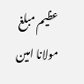عظیم مبلغ مولانا امین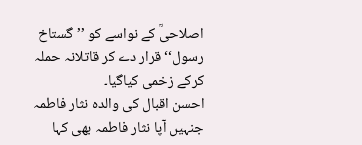اصلاحیؒ کے نواسے کو ’’گستاخ رسول‘‘قرار دے کر قاتلانہ حملہ کرکے زخمی کیاگیا۔
احسن اقبال کی والدہ نثار فاطمہ جنہیں آپا نثار فاطمہ بھی کہا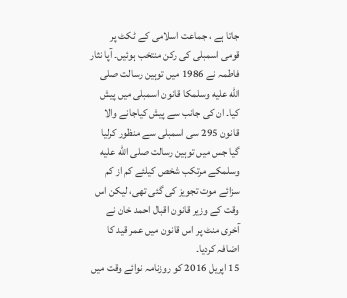جاتا ہے ، جماعت اسلامی کے ٹکٹ پر قومی اسمبلی کی رکن منتخب ہوئیں۔ آپا نثار فاطمہ نے 1986 میں توہین رسالت صلى الله عليه وسلمکا قانون اسمبلی میں پیش کیا۔ ان کی جانب سے پیش کیاجانے والا قانون 295 سی اسمبلی سے منظور کرلیا گیا جس میں توہین رسالت صلى الله عليه وسلمکے مرتکب شخص کیلئے کم از کم سزائے موت تجویز کی گئی تھی، لیکن اس وقت کے وزیر قانون اقبال احمد خان نے آخری منٹ پر اس قانون میں عمر قید کا اضافہ کردیا۔
15 اپریل 2016 کو روزنامہ نوائے وقت میں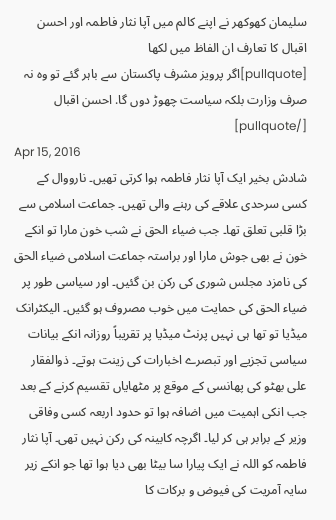سلیمان کھوکھر نے اپنے کالم میں آپا نثار فاطمہ اور احسن اقبال کا تعارف ان الفاظ میں لکھا
[pullquote]اگر پرویز مشرف پاکستان سے باہر گئے تو وہ نہ صرف وزارت بلکہ سیاست چھوڑ دوں گا. احسن اقبال [/pullquote]
Apr 15, 2016
شادش بخیر ایک آپا نثار فاطمہ ہوا کرتی تھیں۔ نارووال کے کسی سرحدی علاقے کی رہنے والی تھیں۔ جماعت اسلامی سے بڑا قلبی تعلق تھا۔ جب ضیاء الحق نے شب خون مارا تو انکے خون نے بھی جوش مارا اور براستہ جماعت اسلامی ضیاء الحق کی نامزد مجلس شوری کی رکن بن گئیں۔ اور سیاسی طور پر ضیاء الحق کی حمایت میں خوب مصروف ہو گئیں۔ الیکٹرانک میڈیا تو تھا ہی نہیں پرنٹ میڈیا پر تقریباً روزانہ انکے بیانات سیاسی تجزیے اور تبصرے اخبارات کی زینت ہوتے۔ ذوالفقار علی بھٹو کی پھانسی کے موقع پر مٹھایاں تقسیم کرنے کے بعد جب انکی اہمیت میں اضافہ ہوا تو حدود اربعہ کسی وفاقی وزیر کے برابر ہی کر لیا۔ اگرچہ کابینہ کی رکن نہیں تھی۔ آپا نثار فاطمہ کو اللہ نے ایک پیارا سا بیٹا بھی دیا ہوا تھا جو انکے زیر سایہ آمریت کی فیوض و برکات کا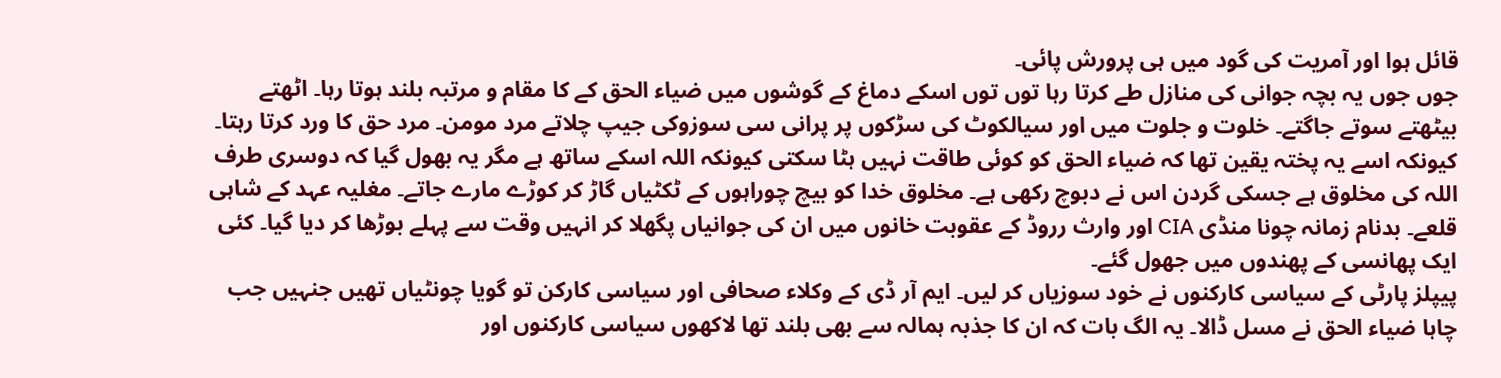قائل ہوا اور آمریت کی گود میں ہی پرورش پائی۔
جوں جوں یہ بچہ جوانی کی منازل طے کرتا رہا توں توں اسکے دماغ کے گوشوں میں ضیاء الحق کے کا مقام و مرتبہ بلند ہوتا رہا۔ اٹھتے بیٹھتے سوتے جاگتے۔ خلوت و جلوت میں اور سیالکوٹ کی سڑکوں پر پرانی سی سوزوکی جیپ چلاتے مرد مومن۔ مرد حق کا ورد کرتا رہتا۔ کیونکہ اسے یہ پختہ یقین تھا کہ ضیاء الحق کو کوئی طاقت نہیں ہٹا سکتی کیونکہ اللہ اسکے ساتھ ہے مگر یہ بھول گیا کہ دوسری طرف اللہ کی مخلوق ہے جسکی گردن اس نے دبوچ رکھی ہے۔ مخلوق خدا کو بیچ چوراہوں کے ٹکٹیاں گاڑ کر کوڑے مارے جاتے۔ مغلیہ عہد کے شاہی قلعے۔ بدنام زمانہ چونا منڈی CIA اور وارث رروڈ کے عقوبت خانوں میں ان کی جوانیاں پگھلا کر انہیں وقت سے پہلے بوڑھا کر دیا گیا۔ کئی ایک پھانسی کے پھندوں میں جھول گئے۔
پیپلز پارٹی کے سیاسی کارکنوں نے خود سوزیاں کر لیں۔ ایم آر ڈی کے وکلاء صحافی اور سیاسی کارکن تو گویا چونٹیاں تھیں جنہیں جب چاہا ضیاء الحق نے مسل ڈالا۔ یہ الگ بات کہ ان کا جذبہ ہمالہ سے بھی بلند تھا لاکھوں سیاسی کارکنوں اور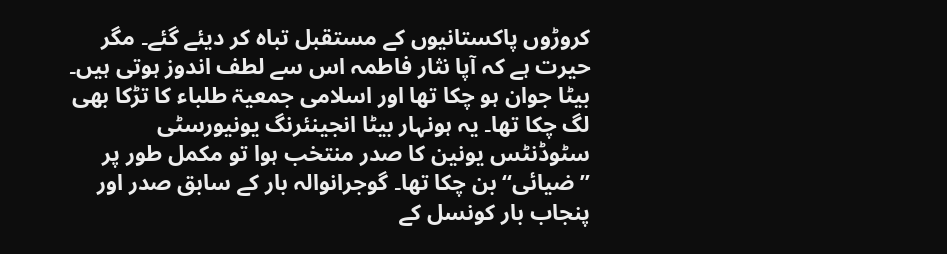کروڑوں پاکستانیوں کے مستقبل تباہ کر دیئے گئے۔ مگر حیرت ہے کہ آپا نثار فاطمہ اس سے لطف اندوز ہوتی ہیں۔ بیٹا جوان ہو چکا تھا اور اسلامی جمعیۃ طلباء کا تڑکا بھی لگ چکا تھا۔ یہ ہونہار بیٹا انجینئرنگ یونیورسٹی سٹوڈنٹس یونین کا صدر منتخب ہوا تو مکمل طور پر ’’ضیائی‘‘ بن چکا تھا۔ گوجرانوالہ بار کے سابق صدر اور پنجاب بار کونسل کے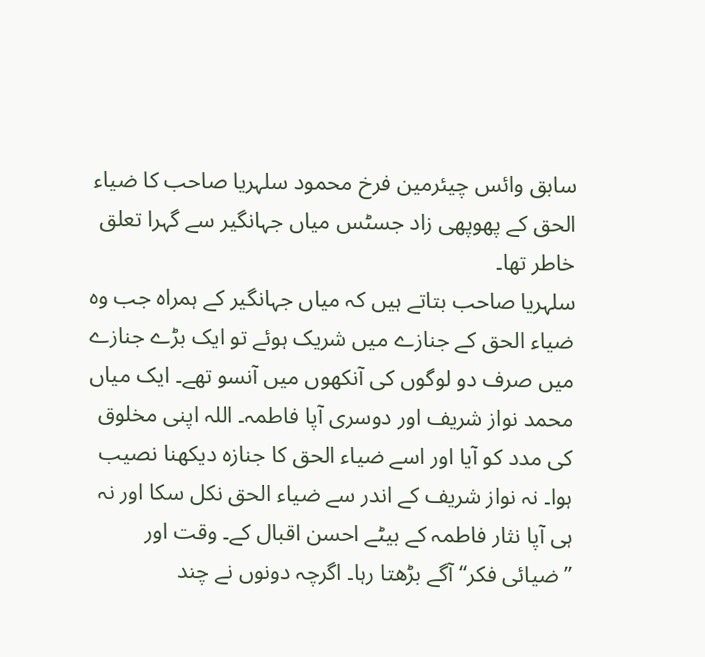سابق وائس چیئرمین فرخ محمود سلہریا صاحب کا ضیاء الحق کے پھوپھی زاد جسٹس میاں جہانگیر سے گہرا تعلق خاطر تھا۔
سلہریا صاحب بتاتے ہیں کہ میاں جہانگیر کے ہمراہ جب وہ ضیاء الحق کے جنازے میں شریک ہوئے تو ایک بڑے جنازے میں صرف دو لوگوں کی آنکھوں میں آنسو تھے۔ ایک میاں محمد نواز شریف اور دوسری آپا فاطمہ۔ اللہ اپنی مخلوق کی مدد کو آیا اور اسے ضیاء الحق کا جنازہ دیکھنا نصیب ہوا۔ نہ نواز شریف کے اندر سے ضیاء الحق نکل سکا اور نہ ہی آپا نثار فاطمہ کے بیٹے احسن اقبال کے۔ وقت اور ’’ضیائی فکر‘‘ آگے بڑھتا رہا۔ اگرچہ دونوں نے چند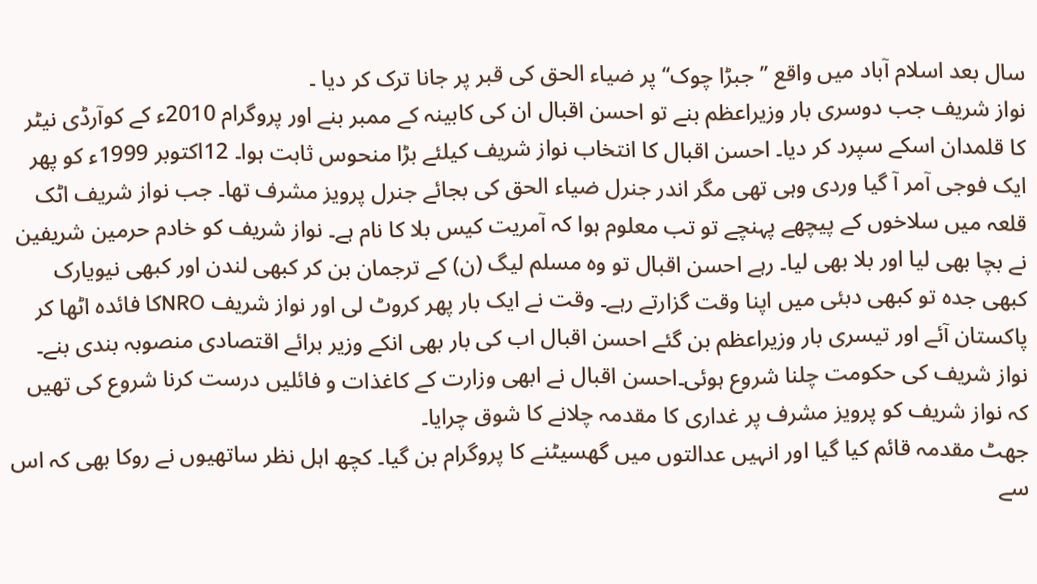سال بعد اسلام آباد میں واقع ’’جبڑا چوک‘‘ پر ضیاء الحق کی قبر پر جانا ترک کر دیا ۔
نواز شریف جب دوسری بار وزیراعظم بنے تو احسن اقبال ان کی کابینہ کے ممبر بنے اور پروگرام 2010ء کے کوآرڈی نیٹر کا قلمدان اسکے سپرد کر دیا۔ احسن اقبال کا انتخاب نواز شریف کیلئے بڑا منحوس ثابت ہوا۔ 12اکتوبر 1999ء کو پھر ایک فوجی آمر آ گیا وردی وہی تھی مگر اندر جنرل ضیاء الحق کی بجائے جنرل پرویز مشرف تھا۔ جب نواز شریف اٹک قلعہ میں سلاخوں کے پیچھے پہنچے تو تب معلوم ہوا کہ آمریت کیس بلا کا نام ہے۔ نواز شریف کو خادم حرمین شریفین نے بچا بھی لیا اور بلا بھی لیا۔ رہے احسن اقبال تو وہ مسلم لیگ (ن) کے ترجمان بن کر کبھی لندن اور کبھی نیویارک کبھی جدہ تو کبھی دبئی میں اپنا وقت گزارتے رہے۔ وقت نے ایک بار پھر کروٹ لی اور نواز شریف NROکا فائدہ اٹھا کر پاکستان آئے اور تیسری بار وزیراعظم بن گئے احسن اقبال اب کی بار بھی انکے وزیر برائے اقتصادی منصوبہ بندی بنے۔ نواز شریف کی حکومت چلنا شروع ہوئی۔احسن اقبال نے ابھی وزارت کے کاغذات و فائلیں درست کرنا شروع کی تھیں کہ نواز شریف کو پرویز مشرف پر غداری کا مقدمہ چلانے کا شوق چرایا۔
جھٹ مقدمہ قائم کیا گیا اور انہیں عدالتوں میں گھسیٹنے کا پروگرام بن گیا۔ کچھ اہل نظر ساتھیوں نے روکا بھی کہ اس سے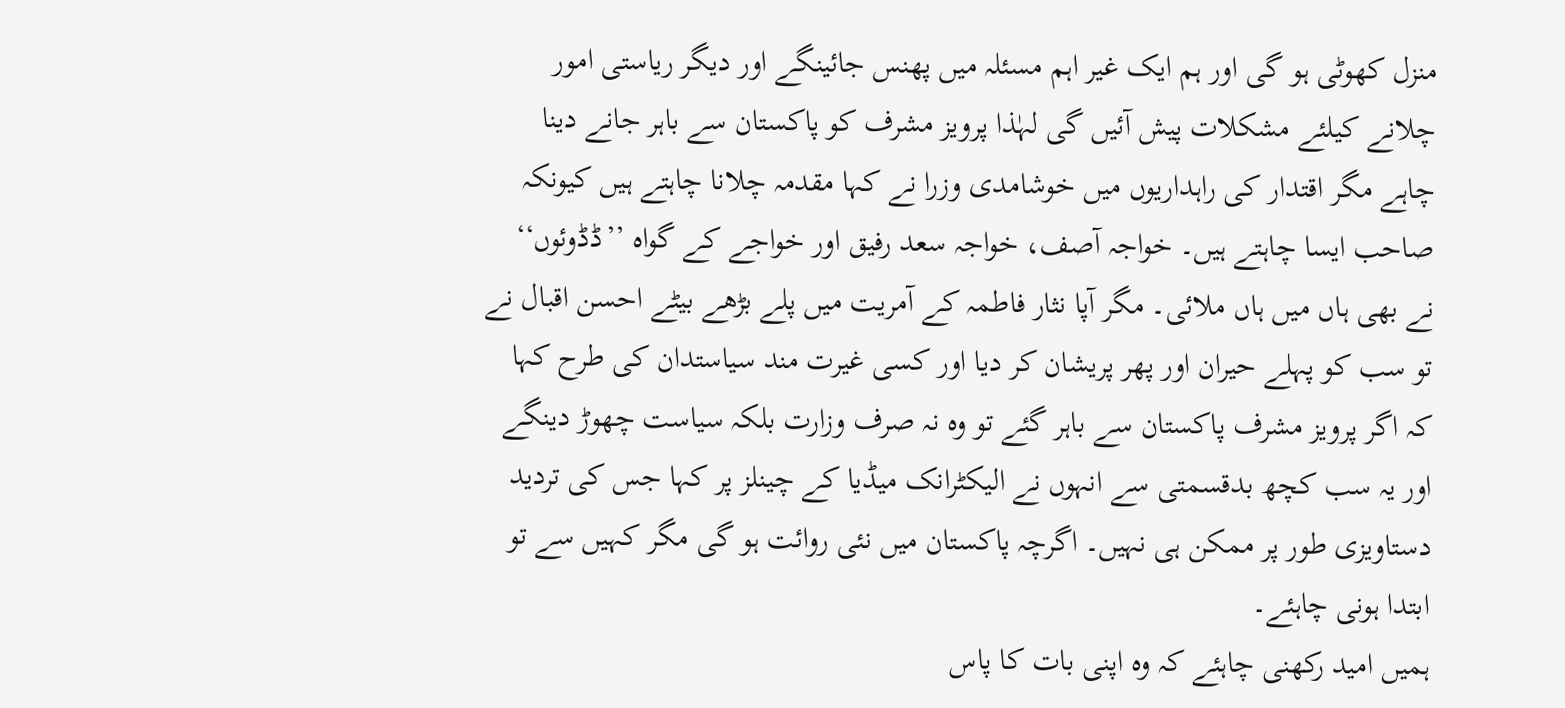منزل کھوٹی ہو گی اور ہم ایک غیر اہم مسئلہ میں پھنس جائینگے اور دیگر ریاستی امور چلانے کیلئے مشکلات پیش آئیں گی لہٰذا پرویز مشرف کو پاکستان سے باہر جانے دینا چاہے مگر اقتدار کی راہداریوں میں خوشامدی وزرا نے کہا مقدمہ چلانا چاہتے ہیں کیونکہ صاحب ایسا چاہتے ہیں۔ خواجہ آصف، خواجہ سعد رفیق اور خواجے کے گواہ ’’ڈڈوئوں‘‘ نے بھی ہاں میں ہاں ملائی۔ مگر آپا نثار فاطمہ کے آمریت میں پلے بڑھے بیٹے احسن اقبال نے تو سب کو پہلے حیران اور پھر پریشان کر دیا اور کسی غیرت مند سیاستدان کی طرح کہا کہ اگر پرویز مشرف پاکستان سے باہر گئے تو وہ نہ صرف وزارت بلکہ سیاست چھوڑ دینگے اور یہ سب کچھ بدقسمتی سے انہوں نے الیکٹرانک میڈیا کے چینلز پر کہا جس کی تردید دستاویزی طور پر ممکن ہی نہیں۔ اگرچہ پاکستان میں نئی روائت ہو گی مگر کہیں سے تو ابتدا ہونی چاہئے۔
ہمیں امید رکھنی چاہئے کہ وہ اپنی بات کا پاس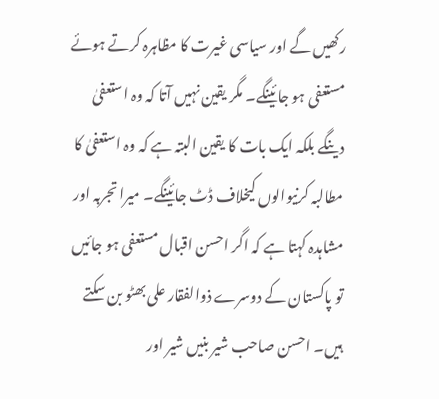رکھیں گے اور سیاسی غیرت کا مظاہرہ کرتے ہوئے مستعفی ہو جائینگے۔ مگر یقین نہیں آتا کہ وہ استعفیٰ دینگے بلکہ ایک بات کا یقین البتہ ہے کہ وہ استعفیٰ کا مطالبہ کرنیوالوں کیخلاف ڈٹ جائینگے۔ میرا تجربہ اور مشاہدہ کہتا ہے کہ اگر احسن اقبال مستعفی ہو جائیں تو پاکستان کے دوسرے ذوالفقار علی بھٹو بن سکتے ہیں۔ احسن صاحب شیر بنیں شیر اور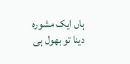ہاں ایک مشورہ دینا تو بھول ہی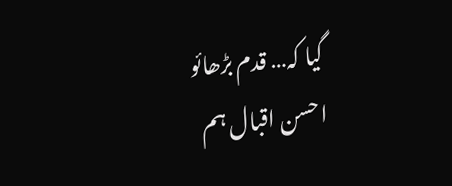گیا کہ… قدم بڑھائو احسن اقبال ہم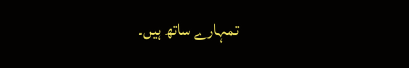تمہارے ساتھ ہیں۔